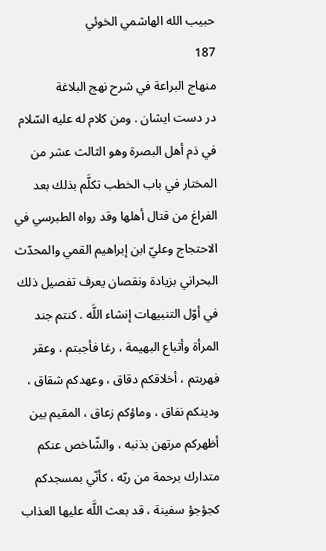حبيب الله الهاشمي الخوئي
187
منهاج البراعة في شرح نهج البلاغة
در دست ايشان . ومن كلام له عليه السّلام في ذم أهل البصرة وهو الثالث عشر من المختار في باب الخطب تكلَّم بذلك بعد الفراغ من قتال أهلها وقد رواه الطبرسي في الاحتجاج وعليّ ابن إبراهيم القمي والمحدّث البحراني بزيادة ونقصان يعرف تفصيل ذلك في أوّل التنبيهات إنشاء اللَّه . كنتم جند المرأة وأتباع البهيمة ، رغا فأجبتم ، وعقر فهربتم ، أخلاقكم دقاق ، وعهدكم شقاق ، ودينكم نفاق ، وماؤكم زعاق ، المقيم بين أظهركم مرتهن بذنبه ، والشّاخص عنكم متدارك برحمة من ربّه ، كأنّي بمسجدكم كجؤجؤ سفينة ، قد بعث اللَّه عليها العذاب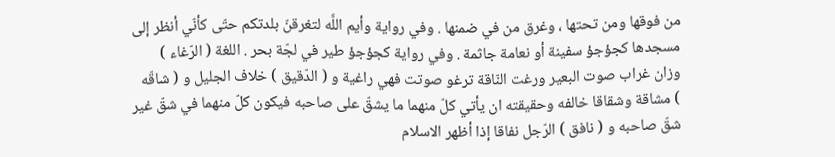من فوقها ومن تحتها ، وغرق من في ضمنها . وفي رواية وأيم اللَّه لتغرقنّ بلدتكم حتّى كأنّي أنظر إلى مسجدها كجؤجؤ سفينة أو نعامة جاثمة . وفي رواية كجؤجؤ طير في لجّة بحر . اللغة ( الرّغاء ) وزان غراب صوت البعير ورغت النّاقة ترغو صوتت فهي راغية و ( الدّقيق ) خلاف الجليل و ( شاقّه ) مشاقة وشقاقا خالفه وحقيقته ان يأتي كلّ منهما ما يشقّ على صاحبه فيكون كلّ منهما في شقّ غير شقّ صاحبه و ( نافق ) الرّجل نفاقا إذا أظهر الاسلام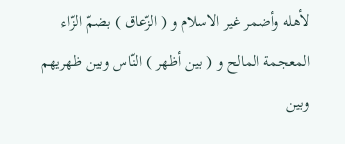لأهله وأضمر غير الاسلام و ( الزّعاق ) بضمّ الزّاء المعجمة المالح و ( بين أظهر ) النّاس وبين ظهريهم وبين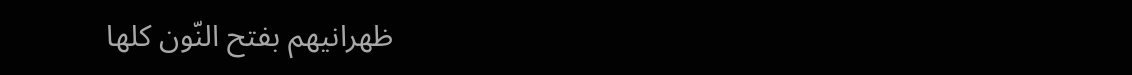ظهرانيهم بفتح النّون كلها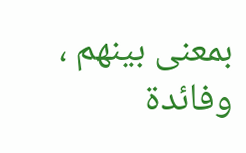بمعنى بينهم ، وفائدة